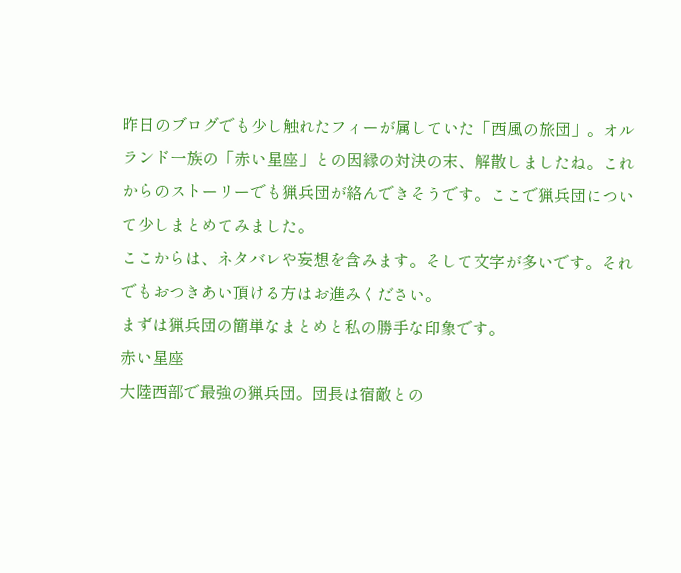昨日のブログでも少し触れたフィーが属していた「西風の旅団」。オルランド一族の「赤い星座」との因縁の対決の末、解散しましたね。これからのストーリーでも猟兵団が絡んできそうです。ここで猟兵団について少しまとめてみました。
ここからは、ネタバレや妄想を含みます。そして文字が多いです。それでもおつきあい頂ける方はお進みください。
まずは猟兵団の簡単なまとめと私の勝手な印象です。
赤い星座
大陸西部で最強の猟兵団。団長は宿敵との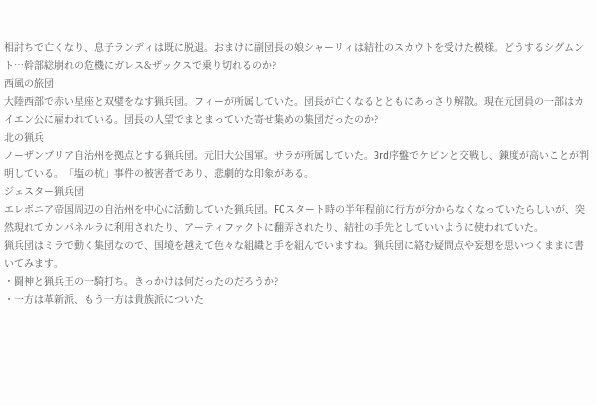相討ちで亡くなり、息子ランディは既に脱退。おまけに副団長の娘シャーリィは結社のスカウトを受けた模様。どうするシグムント…幹部総崩れの危機にガレス&ザックスで乗り切れるのか?
西風の旅団
大陸西部で赤い星座と双璧をなす猟兵団。フィーが所属していた。団長が亡くなるとともにあっさり解散。現在元団員の一部はカイエン公に雇われている。団長の人望でまとまっていた寄せ集めの集団だったのか?
北の猟兵
ノーザンブリア自治州を拠点とする猟兵団。元旧大公国軍。サラが所属していた。3rd序盤でケビンと交戦し、錬度が高いことが判明している。「塩の杭」事件の被害者であり、悲劇的な印象がある。
ジェスター猟兵団
エレボニア帝国周辺の自治州を中心に活動していた猟兵団。FCスタート時の半年程前に行方が分からなくなっていたらしいが、突然現れてカンパネルラに利用されたり、アーティファクトに翻弄されたり、結社の手先としていいように使われていた。
猟兵団はミラで動く集団なので、国境を越えて色々な組織と手を組んでいますね。猟兵団に絡む疑問点や妄想を思いつくままに書いてみます。
・闘神と猟兵王の一騎打ち。きっかけは何だったのだろうか?
・一方は革新派、もう一方は貴族派についた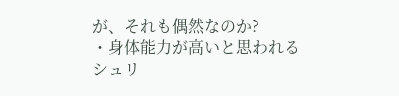が、それも偶然なのか?
・身体能力が高いと思われるシュリ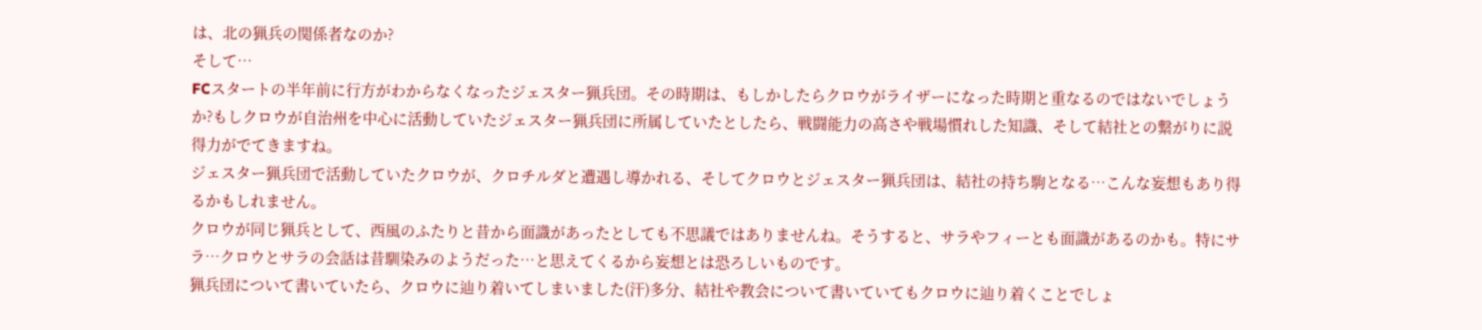は、北の猟兵の関係者なのか?
そして…
FCスタートの半年前に行方がわからなくなったジェスター猟兵団。その時期は、もしかしたらクロウがライザーになった時期と重なるのではないでしょうか?もしクロウが自治州を中心に活動していたジェスター猟兵団に所属していたとしたら、戦闘能力の高さや戦場慣れした知識、そして結社との繋がりに説得力がでてきますね。
ジェスター猟兵団で活動していたクロウが、クロチルダと遭遇し導かれる、そしてクロウとジェスター猟兵団は、結社の持ち駒となる…こんな妄想もあり得るかもしれません。
クロウが同じ猟兵として、西風のふたりと昔から面識があったとしても不思議ではありませんね。そうすると、サラやフィーとも面識があるのかも。特にサラ…クロウとサラの会話は昔馴染みのようだった…と思えてくるから妄想とは恐ろしいものです。
猟兵団について書いていたら、クロウに辿り着いてしまいました(汗)多分、結社や教会について書いていてもクロウに辿り着くことでしょ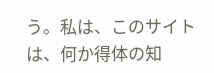う。私は、このサイトは、何か得体の知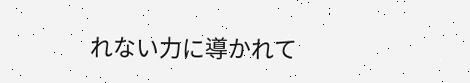れない力に導かれて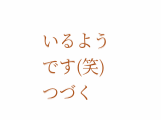いるようです(笑)
つづく